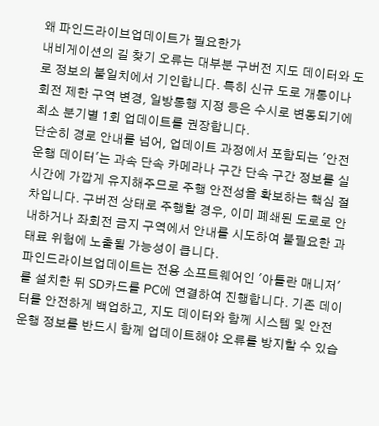왜 파인드라이브업데이트가 필요한가
내비게이션의 길 찾기 오류는 대부분 구버전 지도 데이터와 도로 정보의 불일치에서 기인합니다. 특히 신규 도로 개통이나 회전 제한 구역 변경, 일방통행 지정 등은 수시로 변동되기에 최소 분기별 1회 업데이트를 권장합니다.
단순히 경로 안내를 넘어, 업데이트 과정에서 포함되는 '안전 운행 데이터'는 과속 단속 카메라나 구간 단속 구간 정보를 실시간에 가깝게 유지해주므로 주행 안전성을 확보하는 핵심 절차입니다. 구버전 상태로 주행할 경우, 이미 폐쇄된 도로로 안내하거나 좌회전 금지 구역에서 안내를 시도하여 불필요한 과태료 위험에 노출될 가능성이 큽니다.
파인드라이브업데이트는 전용 소프트웨어인 '아틀란 매니저'를 설치한 뒤 SD카드를 PC에 연결하여 진행합니다. 기존 데이터를 안전하게 백업하고, 지도 데이터와 함께 시스템 및 안전 운행 정보를 반드시 함께 업데이트해야 오류를 방지할 수 있습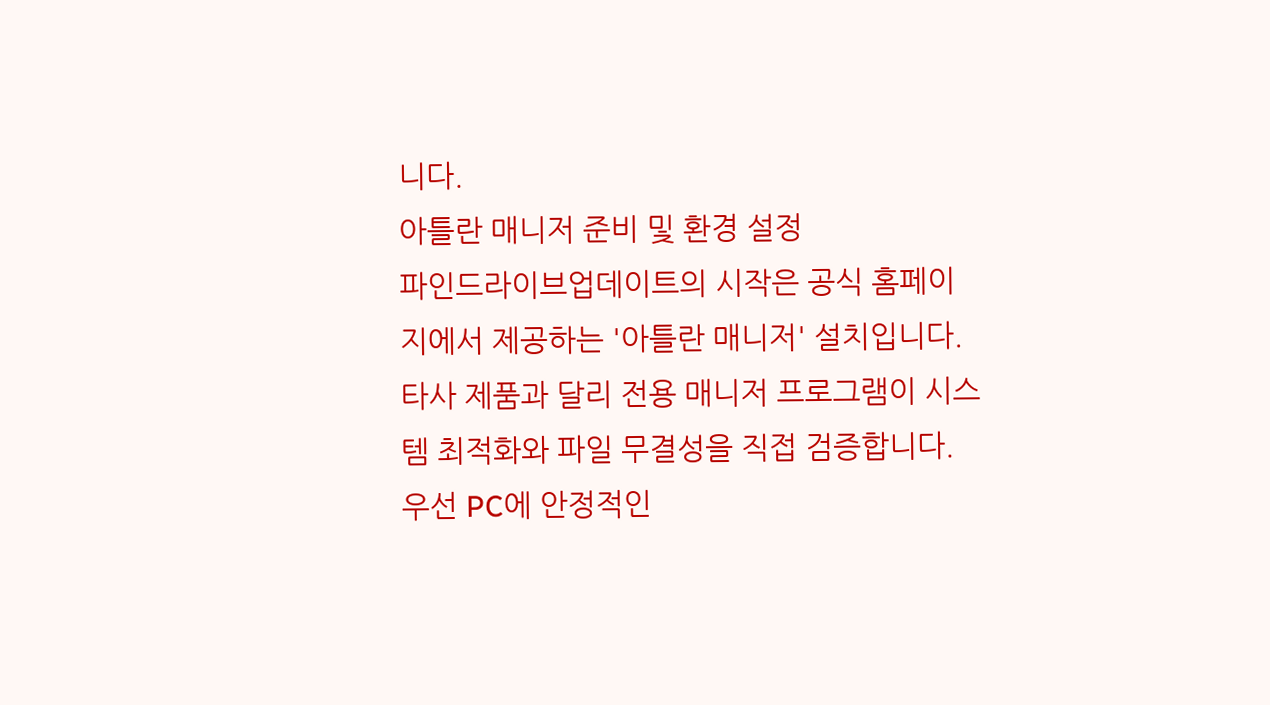니다.
아틀란 매니저 준비 및 환경 설정
파인드라이브업데이트의 시작은 공식 홈페이지에서 제공하는 '아틀란 매니저' 설치입니다. 타사 제품과 달리 전용 매니저 프로그램이 시스템 최적화와 파일 무결성을 직접 검증합니다.
우선 PC에 안정적인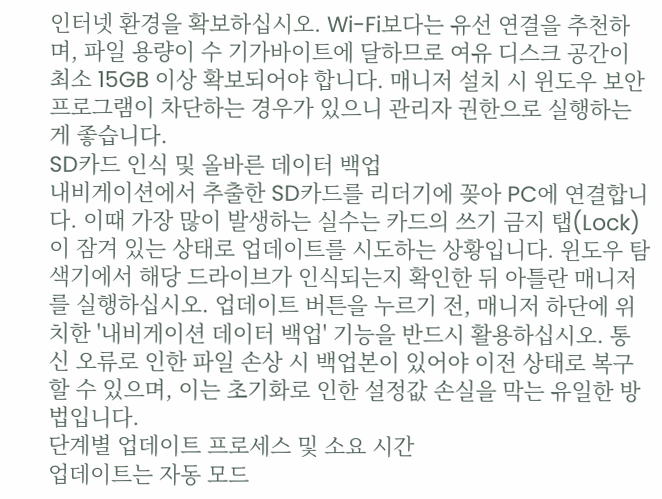인터넷 환경을 확보하십시오. Wi-Fi보다는 유선 연결을 추천하며, 파일 용량이 수 기가바이트에 달하므로 여유 디스크 공간이 최소 15GB 이상 확보되어야 합니다. 매니저 설치 시 윈도우 보안 프로그램이 차단하는 경우가 있으니 관리자 권한으로 실행하는 게 좋습니다.
SD카드 인식 및 올바른 데이터 백업
내비게이션에서 추출한 SD카드를 리더기에 꽂아 PC에 연결합니다. 이때 가장 많이 발생하는 실수는 카드의 쓰기 금지 탭(Lock)이 잠겨 있는 상태로 업데이트를 시도하는 상황입니다. 윈도우 탐색기에서 해당 드라이브가 인식되는지 확인한 뒤 아틀란 매니저를 실행하십시오. 업데이트 버튼을 누르기 전, 매니저 하단에 위치한 '내비게이션 데이터 백업' 기능을 반드시 활용하십시오. 통신 오류로 인한 파일 손상 시 백업본이 있어야 이전 상태로 복구할 수 있으며, 이는 초기화로 인한 설정값 손실을 막는 유일한 방법입니다.
단계별 업데이트 프로세스 및 소요 시간
업데이트는 자동 모드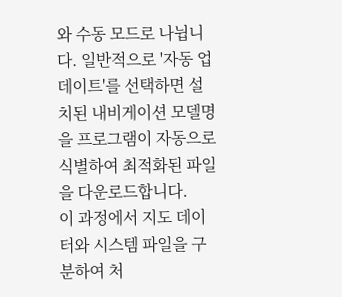와 수동 모드로 나뉩니다. 일반적으로 '자동 업데이트'를 선택하면 설치된 내비게이션 모델명을 프로그램이 자동으로 식별하여 최적화된 파일을 다운로드합니다.
이 과정에서 지도 데이터와 시스템 파일을 구분하여 처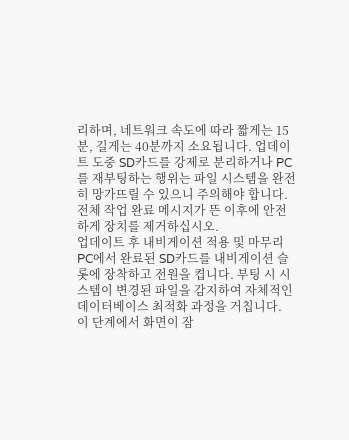리하며, 네트워크 속도에 따라 짧게는 15분, 길게는 40분까지 소요됩니다. 업데이트 도중 SD카드를 강제로 분리하거나 PC를 재부팅하는 행위는 파일 시스템을 완전히 망가뜨릴 수 있으니 주의해야 합니다.
전체 작업 완료 메시지가 뜬 이후에 안전하게 장치를 제거하십시오.
업데이트 후 내비게이션 적용 및 마무리
PC에서 완료된 SD카드를 내비게이션 슬롯에 장착하고 전원을 켭니다. 부팅 시 시스템이 변경된 파일을 감지하여 자체적인 데이터베이스 최적화 과정을 거칩니다.
이 단계에서 화면이 잠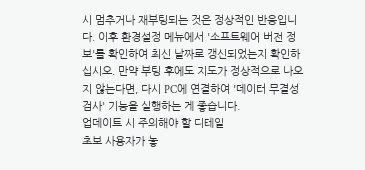시 멈추거나 재부팅되는 것은 정상적인 반응입니다. 이후 환경설정 메뉴에서 '소프트웨어 버전 정보'를 확인하여 최신 날짜로 갱신되었는지 확인하십시오. 만약 부팅 후에도 지도가 정상적으로 나오지 않는다면, 다시 PC에 연결하여 '데이터 무결성 검사' 기능을 실행하는 게 좋습니다.
업데이트 시 주의해야 할 디테일
초보 사용자가 놓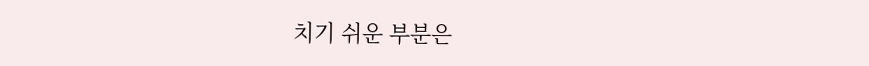치기 쉬운 부분은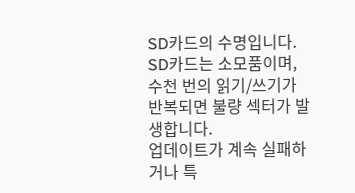SD카드의 수명입니다. SD카드는 소모품이며, 수천 번의 읽기/쓰기가 반복되면 불량 섹터가 발생합니다.
업데이트가 계속 실패하거나 특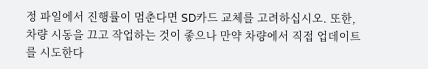정 파일에서 진행률이 멈춘다면 SD카드 교체를 고려하십시오. 또한, 차량 시동을 끄고 작업하는 것이 좋으나 만약 차량에서 직접 업데이트를 시도한다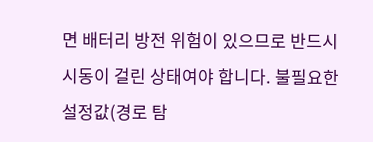면 배터리 방전 위험이 있으므로 반드시 시동이 걸린 상태여야 합니다. 불필요한 설정값(경로 탐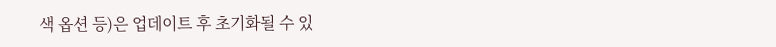색 옵션 등)은 업데이트 후 초기화될 수 있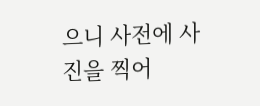으니 사전에 사진을 찍어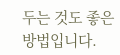두는 것도 좋은 방법입니다.